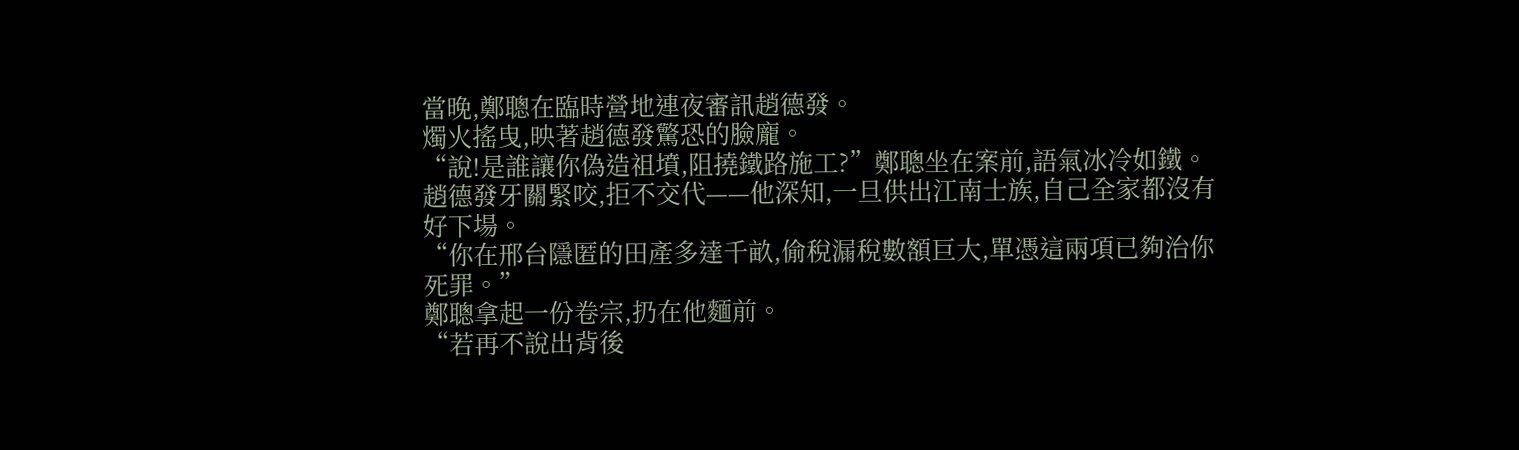當晚,鄭聰在臨時營地連夜審訊趙德發。
燭火搖曳,映著趙德發驚恐的臉龐。
“說!是誰讓你偽造祖墳,阻撓鐵路施工?”鄭聰坐在案前,語氣冰冷如鐵。
趙德發牙關緊咬,拒不交代——他深知,一旦供出江南士族,自己全家都沒有好下場。
“你在邢台隱匿的田產多達千畝,偷稅漏稅數額巨大,單憑這兩項已夠治你死罪。”
鄭聰拿起一份卷宗,扔在他麵前。
“若再不說出背後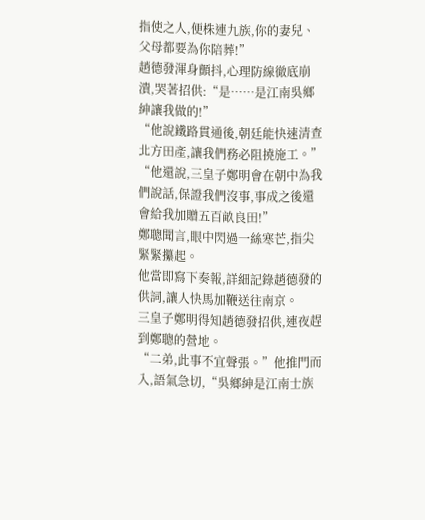指使之人,便株連九族,你的妻兒、父母都要為你陪葬!”
趙德發渾身顫抖,心理防線徹底崩潰,哭著招供:“是……是江南吳鄉紳讓我做的!”
“他說鐵路貫通後,朝廷能快速清查北方田產,讓我們務必阻撓施工。”
“他還說,三皇子鄭明會在朝中為我們說話,保證我們沒事,事成之後還會給我加贈五百畝良田!”
鄭聰聞言,眼中閃過一絲寒芒,指尖緊緊攥起。
他當即寫下奏報,詳細記錄趙德發的供詞,讓人快馬加鞭送往南京。
三皇子鄭明得知趙德發招供,連夜趕到鄭聰的營地。
“二弟,此事不宜聲張。”他推門而入,語氣急切,“吳鄉紳是江南士族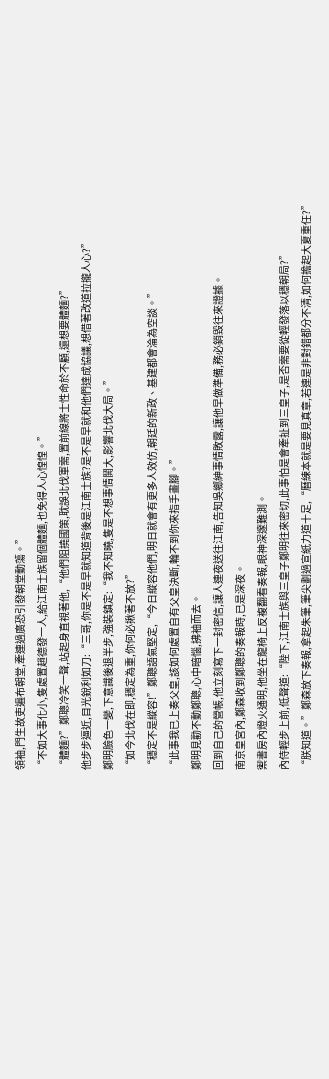領袖,門生故吏遍布朝堂,牽連過廣恐引發朝堂動蕩。”
“不如大事化小,隻處置趙德發一人,給江南士族留個體麵,也免得人心惶惶。”
“體麵?”鄭聰冷笑一聲,站起身直視著他,“他們阻撓國策,耽誤北伐軍需,置前線將士性命於不顧,還想要體麵?”
他步步逼近,目光銳利如刀:“三哥,你是不是早就知道背後是江南士族?是不是早就和他們達成協議,想借著改道拉攏人心?”
鄭明臉色一變,下意識後退半步,強裝鎮定:“我不知曉,隻是不想事情鬨大,影響北伐大局。”
“如今北伐在即,穩定為重,你何必揪著不放?”
“穩定不是縱容!”鄭聰語氣堅定,“今日縱容他們,明日就會有更多人效仿,朝廷的新政、基建都會淪為空談。”
“此事我已上奏父皇,該如何處置自有父皇決斷,輪不到你來指手畫腳。”
鄭明見勸不動鄭聰,心中暗惱,拂袖而去。
回到自己的營帳,他立刻寫下一封密信,讓人連夜送往江南,告知吳鄉紳事情敗露,讓他早做準備,務必銷毀往來證據。
南京皇宮內,鄭森收到鄭聰的奏報時,已是深夜。
禦書房內燈火通明,他坐在龍椅上反複翻看奏報,眼神深邃難測。
內侍輕步上前,低聲道:“陛下,江南士族與三皇子鄭明往來密切,此事怕是會牽扯到三皇子,是否需要從輕發落以穩朝局?”
“朕知道。”鄭森放下奏報,拿起朱筆,筆尖劃過宣紙力道十足,“曆練本就是要見真章,若連是非對錯都分不清,如何擔起大夏重任?”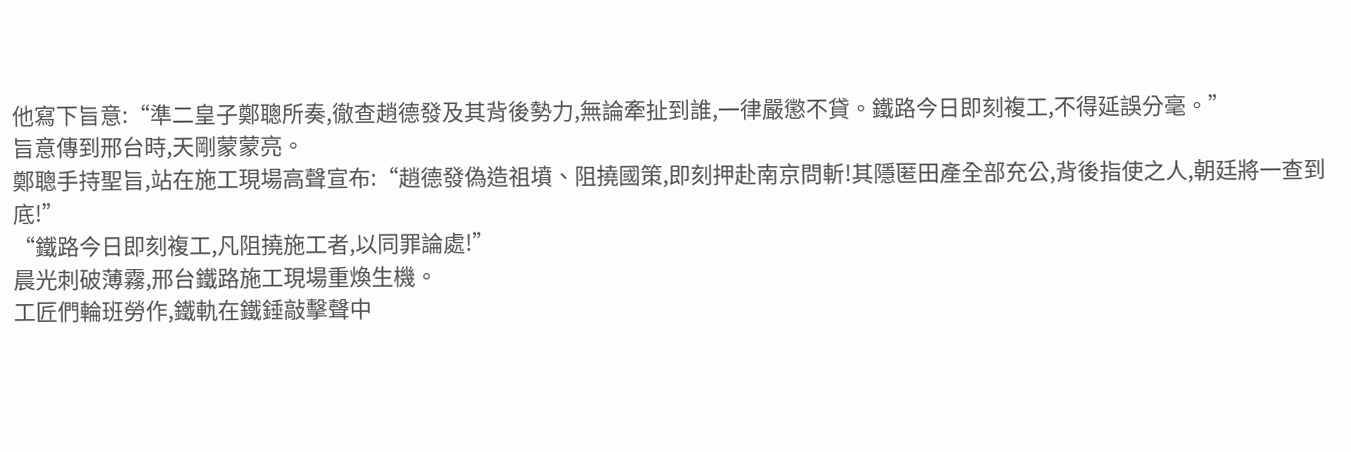他寫下旨意:“準二皇子鄭聰所奏,徹查趙德發及其背後勢力,無論牽扯到誰,一律嚴懲不貸。鐵路今日即刻複工,不得延誤分毫。”
旨意傳到邢台時,天剛蒙蒙亮。
鄭聰手持聖旨,站在施工現場高聲宣布:“趙德發偽造祖墳、阻撓國策,即刻押赴南京問斬!其隱匿田產全部充公,背後指使之人,朝廷將一查到底!”
“鐵路今日即刻複工,凡阻撓施工者,以同罪論處!”
晨光刺破薄霧,邢台鐵路施工現場重煥生機。
工匠們輪班勞作,鐵軌在鐵錘敲擊聲中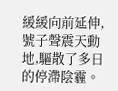緩緩向前延伸,號子聲震天動地,驅散了多日的停滯陰霾。